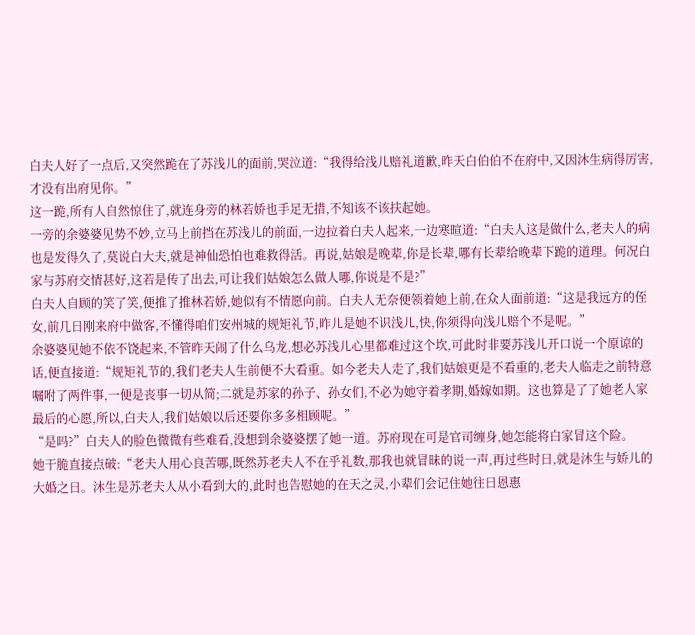白夫人好了一点后,又突然跪在了苏浅儿的面前,哭泣道:“我得给浅儿赔礼道歉,昨天白伯伯不在府中,又因沐生病得厉害,才没有出府见你。”
这一跪,所有人自然惊住了,就连身旁的林若娇也手足无措,不知该不该扶起她。
一旁的余婆婆见势不妙,立马上前挡在苏浅儿的前面,一边拉着白夫人起来,一边寒暄道:“白夫人这是做什么,老夫人的病也是发得久了,莫说白大夫,就是神仙恐怕也难救得活。再说,姑娘是晚辈,你是长辈,哪有长辈给晚辈下跪的道理。何况白家与苏府交情甚好,这若是传了出去,可让我们姑娘怎么做人哪,你说是不是?”
白夫人自顾的笑了笑,便推了推林若娇,她似有不情愿向前。白夫人无奈便领着她上前,在众人面前道:“这是我远方的侄女,前几日刚来府中做客,不懂得咱们安州城的规矩礼节,昨儿是她不识浅儿,快,你须得向浅儿赔个不是呢。”
余婆婆见她不依不饶起来,不管昨天闹了什么乌龙,想必苏浅儿心里都难过这个坎,可此时非要苏浅儿开口说一个原谅的话,便直接道:“规矩礼节的,我们老夫人生前便不大看重。如今老夫人走了,我们姑娘更是不看重的,老夫人临走之前特意嘱咐了两件事,一便是丧事一切从简;二就是苏家的孙子、孙女们,不必为她守着孝期,婚嫁如期。这也算是了了她老人家最后的心愿,所以,白夫人,我们姑娘以后还要你多多相顾呢。”
“是吗?”白夫人的脸色微微有些难看,没想到余婆婆摆了她一道。苏府现在可是官司缠身,她怎能将白家冒这个险。
她干脆直接点破:“老夫人用心良苦哪,既然苏老夫人不在乎礼数,那我也就冒昧的说一声,再过些时日,就是沐生与娇儿的大婚之日。沐生是苏老夫人从小看到大的,此时也告慰她的在天之灵,小辈们会记住她往日恩惠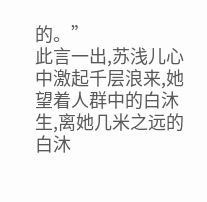的。”
此言一出,苏浅儿心中激起千层浪来,她望着人群中的白沐生,离她几米之远的白沐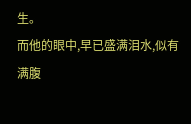生。
而他的眼中,早已盛满泪水,似有满腹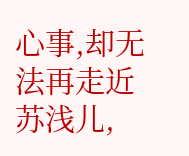心事,却无法再走近苏浅儿,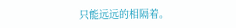只能远远的相隔着。